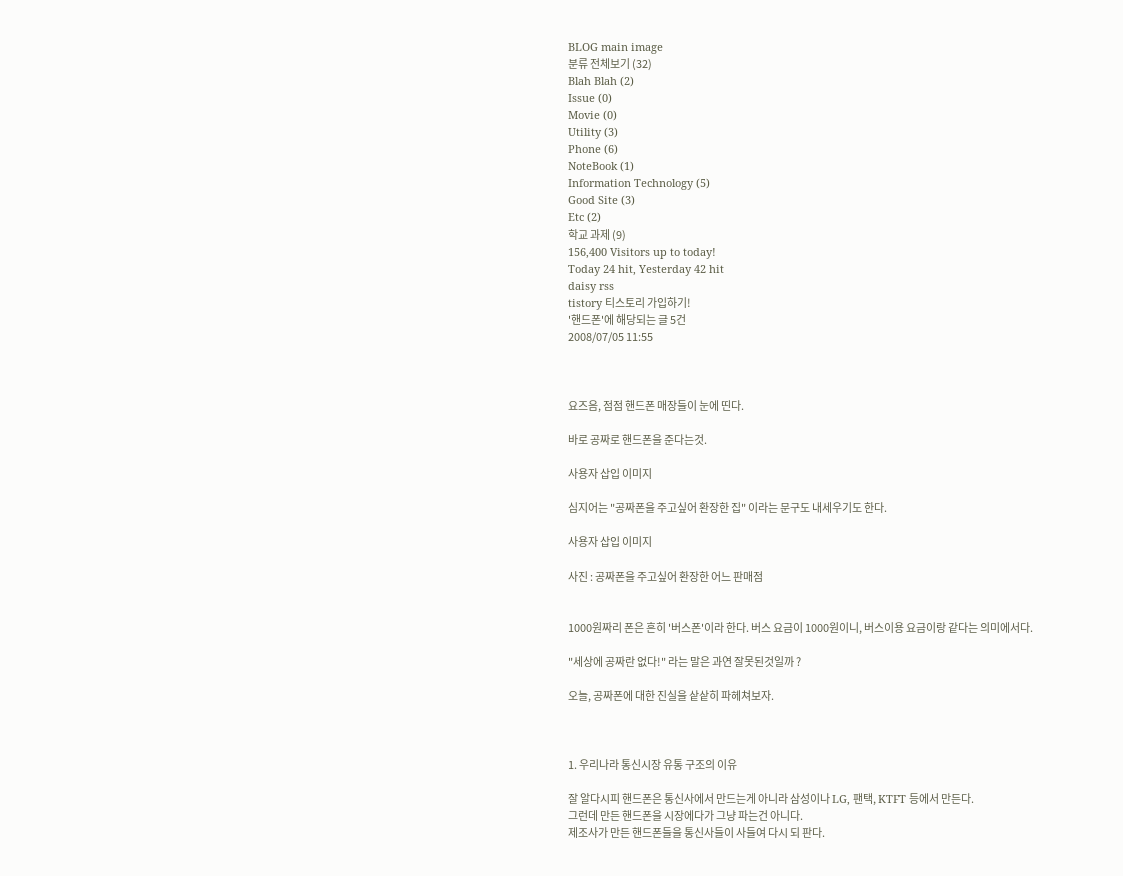BLOG main image
분류 전체보기 (32)
Blah Blah (2)
Issue (0)
Movie (0)
Utility (3)
Phone (6)
NoteBook (1)
Information Technology (5)
Good Site (3)
Etc (2)
학교 과제 (9)
156,400 Visitors up to today!
Today 24 hit, Yesterday 42 hit
daisy rss
tistory 티스토리 가입하기!
'핸드폰'에 해당되는 글 5건
2008/07/05 11:55



요즈음, 점점 핸드폰 매장들이 눈에 띤다.

바로 공짜로 핸드폰을 준다는것.

사용자 삽입 이미지

심지어는 "공짜폰을 주고싶어 환장한 집" 이라는 문구도 내세우기도 한다.

사용자 삽입 이미지

사진 : 공짜폰을 주고싶어 환장한 어느 판매점


1000원짜리 폰은 흔히 '버스폰'이라 한다. 버스 요금이 1000원이니, 버스이용 요금이랑 같다는 의미에서다.

"세상에 공짜란 없다!" 라는 말은 과연 잘못된것일까 ?

오늘, 공짜폰에 대한 진실을 샅샅히 파헤쳐보자.



1. 우리나라 통신시장 유통 구조의 이유

잘 알다시피 핸드폰은 통신사에서 만드는게 아니라 삼성이나 LG, 팬택, KTFT 등에서 만든다.
그런데 만든 핸드폰을 시장에다가 그냥 파는건 아니다.
제조사가 만든 핸드폰들을 통신사들이 사들여 다시 되 판다.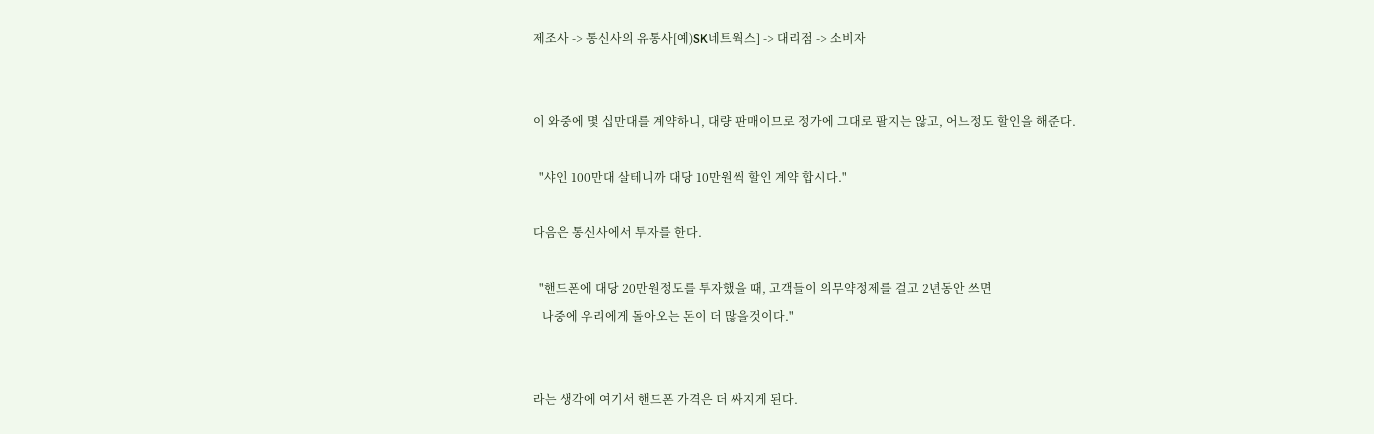제조사 -> 통신사의 유통사[예)SK네트웍스] -> 대리점 -> 소비자


이 와중에 몇 십만대를 계약하니, 대량 판매이므로 정가에 그대로 팔지는 않고, 어느정도 할인을 해준다.

  "샤인 100만대 살테니까 대당 10만원씩 할인 계약 합시다."

다음은 통신사에서 투자를 한다.

  "핸드폰에 대당 20만원정도를 투자했을 때, 고객들이 의무약정제를 걸고 2년동안 쓰면
   나중에 우리에게 돌아오는 돈이 더 많을것이다."


라는 생각에 여기서 핸드폰 가격은 더 싸지게 된다.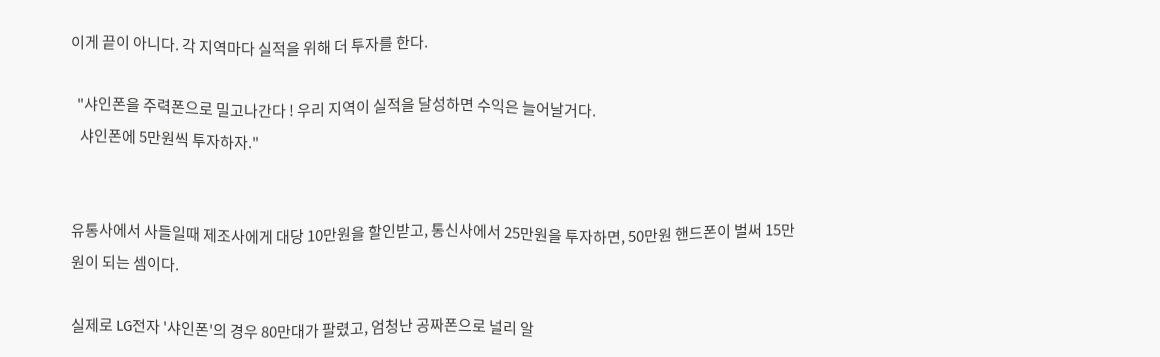이게 끝이 아니다. 각 지역마다 실적을 위해 더 투자를 한다.

  "샤인폰을 주력폰으로 밀고나간다 ! 우리 지역이 실적을 달성하면 수익은 늘어날거다.
   샤인폰에 5만원씩 투자하자."


유통사에서 사들일때 제조사에게 대당 10만원을 할인받고, 통신사에서 25만원을 투자하면, 50만원 핸드폰이 벌써 15만원이 되는 셈이다.

실제로 LG전자 '샤인폰'의 경우 80만대가 팔렸고, 엄청난 공짜폰으로 널리 알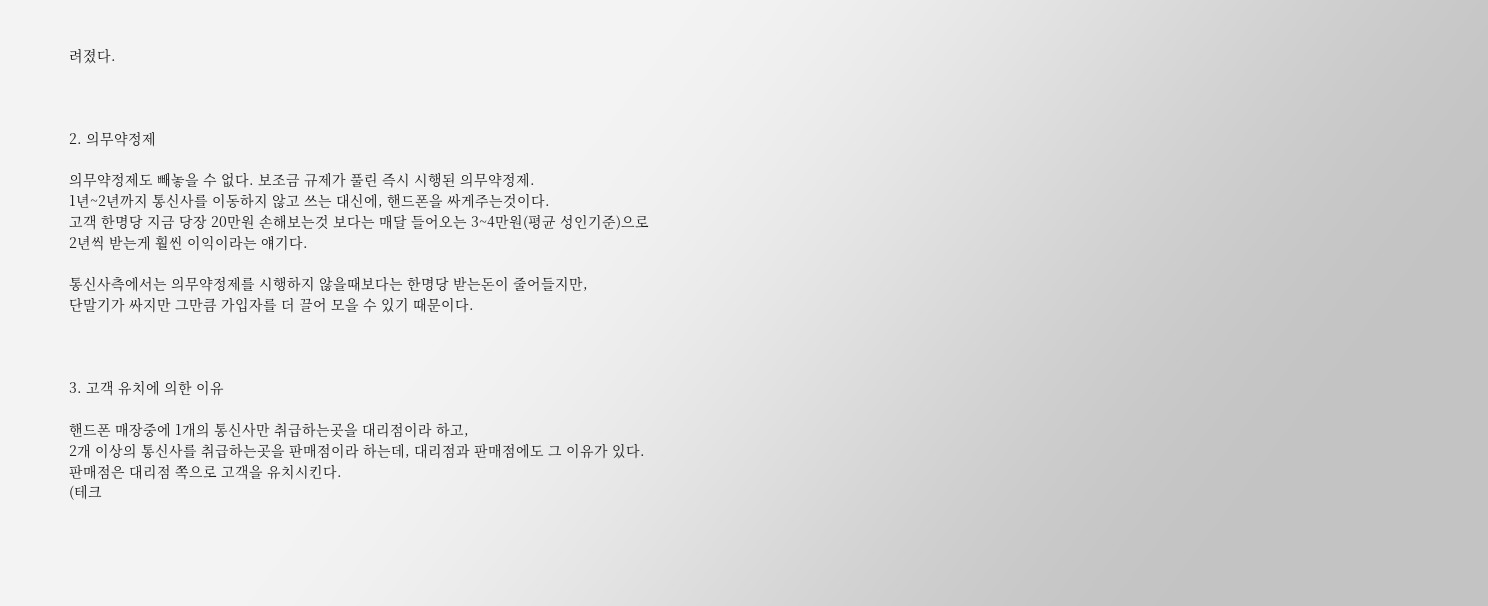려졌다.



2. 의무약정제

의무약정제도 빼놓을 수 없다. 보조금 규제가 풀린 즉시 시행된 의무약정제.
1년~2년까지 통신사를 이동하지 않고 쓰는 대신에, 핸드폰을 싸게주는것이다.
고객 한명당 지금 당장 20만원 손해보는것 보다는 매달 들어오는 3~4만원(평균 성인기준)으로
2년씩 받는게 훨씬 이익이라는 얘기다.

통신사측에서는 의무약정제를 시행하지 않을때보다는 한명당 받는돈이 줄어들지만,
단말기가 싸지만 그만큼 가입자를 더 끌어 모을 수 있기 때문이다.



3. 고객 유치에 의한 이유

핸드폰 매장중에 1개의 통신사만 취급하는곳을 대리점이라 하고,
2개 이상의 통신사를 취급하는곳을 판매점이라 하는데, 대리점과 판매점에도 그 이유가 있다.
판매점은 대리점 쪽으로 고객을 유치시킨다.
(테크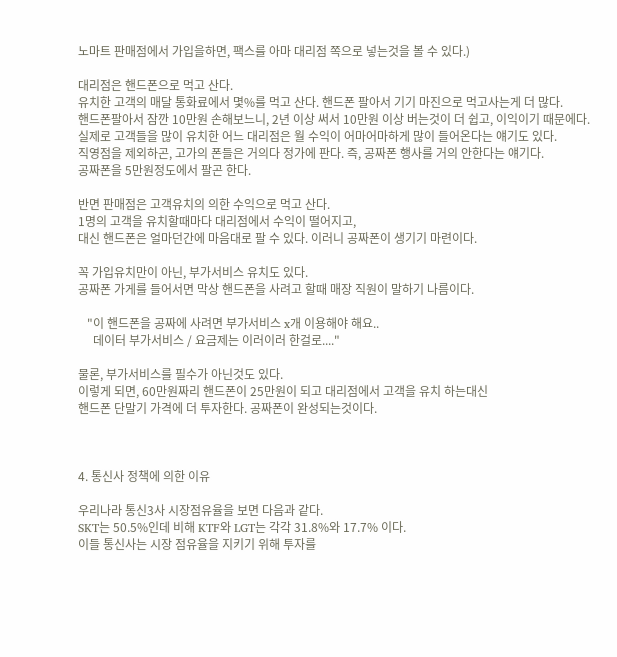노마트 판매점에서 가입을하면, 팩스를 아마 대리점 쪽으로 넣는것을 볼 수 있다.)

대리점은 핸드폰으로 먹고 산다.
유치한 고객의 매달 통화료에서 몇%를 먹고 산다. 핸드폰 팔아서 기기 마진으로 먹고사는게 더 많다.
핸드폰팔아서 잠깐 10만원 손해보느니, 2년 이상 써서 10만원 이상 버는것이 더 쉽고, 이익이기 때문에다.
실제로 고객들을 많이 유치한 어느 대리점은 월 수익이 어마어마하게 많이 들어온다는 얘기도 있다.
직영점을 제외하곤, 고가의 폰들은 거의다 정가에 판다. 즉, 공짜폰 행사를 거의 안한다는 얘기다.
공짜폰을 5만원정도에서 팔곤 한다.

반면 판매점은 고객유치의 의한 수익으로 먹고 산다.
1명의 고객을 유치할때마다 대리점에서 수익이 떨어지고,
대신 핸드폰은 얼마던간에 마음대로 팔 수 있다. 이러니 공짜폰이 생기기 마련이다.

꼭 가입유치만이 아닌, 부가서비스 유치도 있다.
공짜폰 가게를 들어서면 막상 핸드폰을 사려고 할때 매장 직원이 말하기 나름이다.

   "이 핸드폰을 공짜에 사려면 부가서비스 x개 이용해야 해요..
     데이터 부가서비스 / 요금제는 이러이러 한걸로...."

물론, 부가서비스를 필수가 아닌것도 있다.
이렇게 되면, 60만원짜리 핸드폰이 25만원이 되고 대리점에서 고객을 유치 하는대신
핸드폰 단말기 가격에 더 투자한다. 공짜폰이 완성되는것이다.



4. 통신사 정책에 의한 이유

우리나라 통신3사 시장점유율을 보면 다음과 같다.
SKT는 50.5%인데 비해 KTF와 LGT는 각각 31.8%와 17.7% 이다.
이들 통신사는 시장 점유율을 지키기 위해 투자를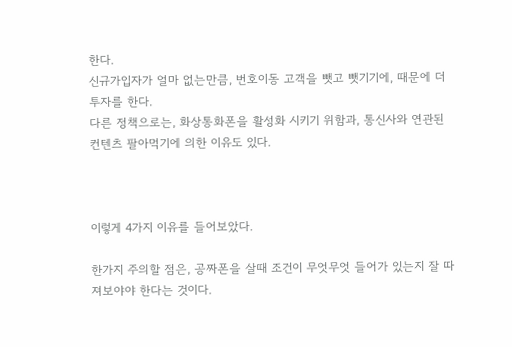한다.
신규가입자가 얼마 없는만큼, 번호이동 고객을 뺏고 뺏기기에, 때문에 더 투자를 한다.
다른 정책으로는, 화상통화폰을 활성화 시키기 위함과, 통신사와 연관된 컨텐츠 팔아먹기에 의한 이유도 있다.



이렇게 4가지 이유를 들어보았다.

한가지 주의할 점은, 공짜폰을 살때 조건이 무엇무엇 들어가 있는지 잘 따져보야야 한다는 것이다.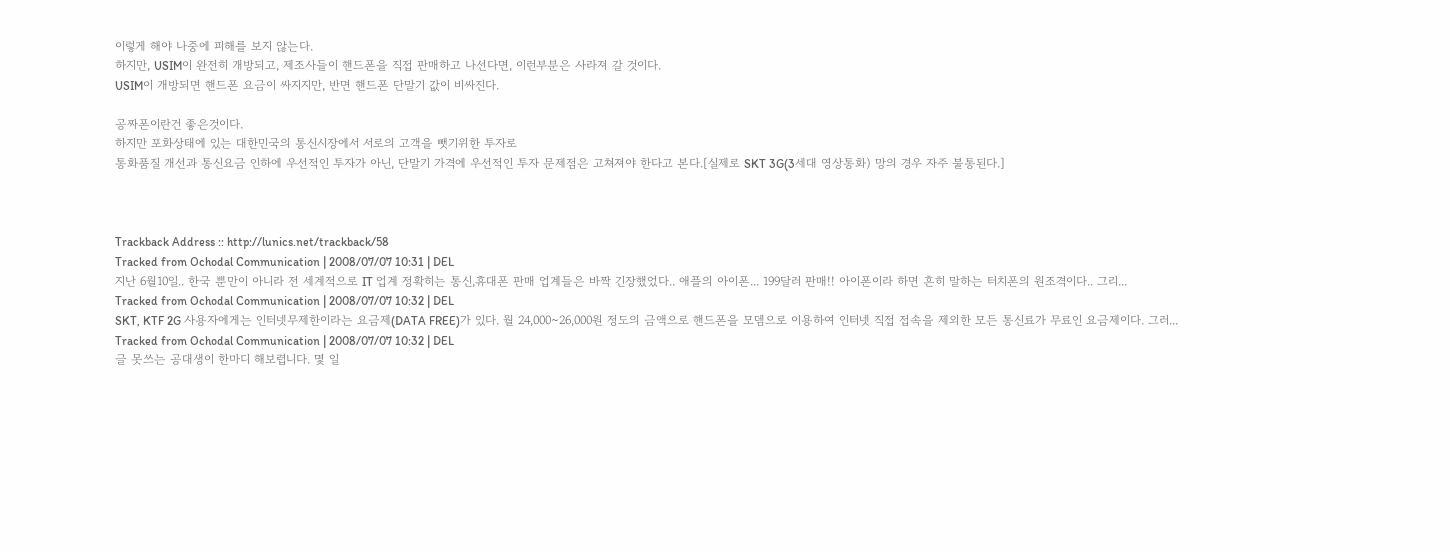이렇게 해야 나중에 피해를 보지 않는다.
하지만, USIM이 완전히 개방되고, 제조사들이 핸드폰을 직접 판매하고 나선다면, 이런부분은 사라져 갈 것이다.
USIM이 개방되면 핸드폰 요금이 싸지지만, 반면 핸드폰 단말기 값이 비싸진다.

공짜폰이란건 좋은것이다.
하지만 포화상태에 있는 대한민국의 통신시장에서 서로의 고객을 뺏기위한 투자로
통화품질 개선과 통신요금 인하에 우선적인 투자가 아닌, 단말기 가격에 우선적인 투자 문제점은 고쳐져야 한다고 본다.[실제로 SKT 3G(3세대 영상통화) 망의 경우 자주 불통된다.]



Trackback Address :: http://lunics.net/trackback/58
Tracked from Ochodal Communication | 2008/07/07 10:31 | DEL
지난 6월10일.. 한국 뿐만이 아니라 전 세계적으로 IT 업계 정확히는 통신,휴대폰 판매 업계들은 바짝 긴장했었다.. 애플의 아이폰... 199달러 판매!! 아이폰이라 하면 흔히 말하는 터치폰의 원조격이다.. 그리...
Tracked from Ochodal Communication | 2008/07/07 10:32 | DEL
SKT, KTF 2G 사용자에게는 인터넷무제한이라는 요금제(DATA FREE)가 있다. 월 24,000~26,000원 정도의 금액으로 핸드폰을 모뎀으로 이용하여 인터넷 직접 접속을 제외한 모든 통신료가 무료인 요금제이다. 그러...
Tracked from Ochodal Communication | 2008/07/07 10:32 | DEL
글 못쓰는 공대생이 한마디 해보렵니다. 몇 일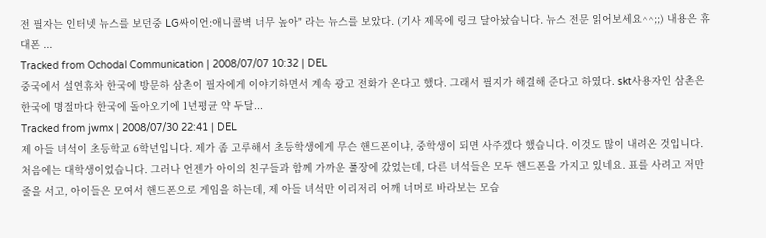전 필자는 인터넷 뉴스를 보던중 LG싸이언:애니콜벽 너무 높아" 라는 뉴스를 보았다. (기사 제목에 링크 달아놨습니다. 뉴스 전문 읽어보세요^^;;) 내용은 휴대폰 ...
Tracked from Ochodal Communication | 2008/07/07 10:32 | DEL
중국에서 설연휴차 한국에 방문하 삼촌이 필자에게 이야기하면서 계속 광고 전화가 온다고 했다. 그래서 필지가 해결해 준다고 하였다. skt사용자인 삼촌은 한국에 명절마다 한국에 돌아오기에 1년평균 약 두달...
Tracked from jwmx | 2008/07/30 22:41 | DEL
제 아들 녀석이 초등학교 6학년입니다. 제가 좀 고루해서 초등학생에게 무슨 핸드폰이냐, 중학생이 되면 사주겠다 했습니다. 이것도 많이 내려온 것입니다. 처음에는 대학생이었습니다. 그러나 언젠가 아이의 친구들과 함께 가까운 풀장에 갔었는데, 다른 녀석들은 모두 핸드폰을 가지고 있네요. 표를 사려고 저만 줄을 서고, 아이들은 모여서 핸드폰으로 게임을 하는데, 제 아들 녀석만 이리저리 어깨 너머로 바라보는 모습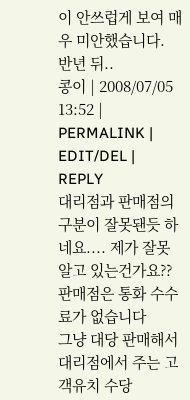이 안쓰럽게 보여 매우 미안했습니다. 반년 뒤..
콩이 | 2008/07/05 13:52 | PERMALINK | EDIT/DEL | REPLY
대리점과 판매점의 구분이 잘못됀듯 하네요.... 제가 잘못 알고 있는건가요?? 판매점은 통화 수수료가 없습니다
그냥 대당 판매해서 대리점에서 주는 고객유치 수당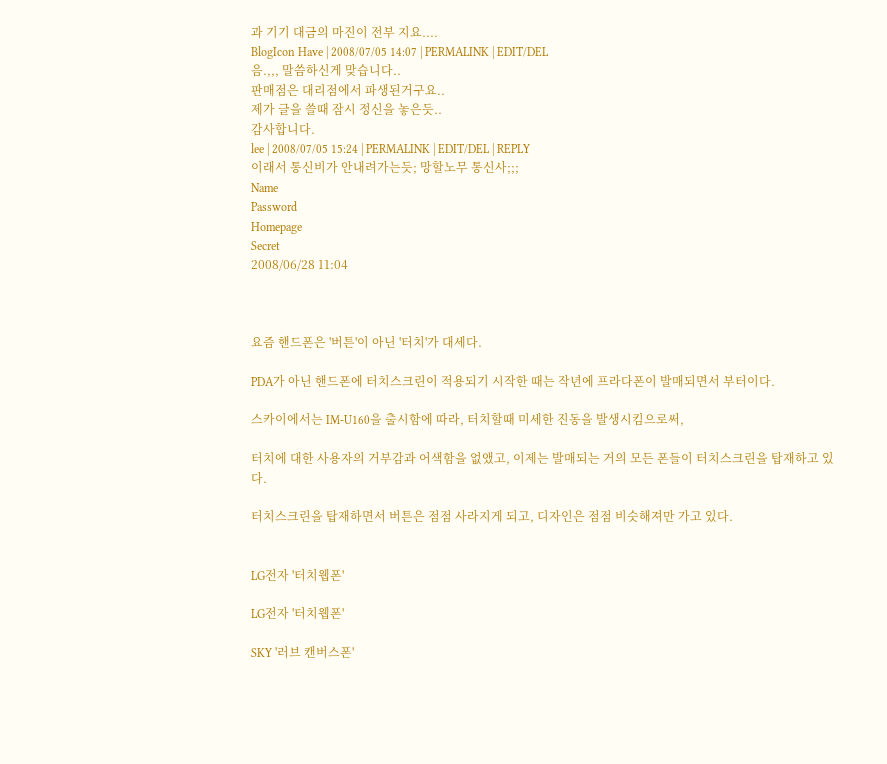과 기기 대금의 마진이 전부 지요....
BlogIcon Have | 2008/07/05 14:07 | PERMALINK | EDIT/DEL
음.,,, 말씀하신게 맞습니다..
판매점은 대리점에서 파생된거구요..
제가 글을 쓸때 잠시 정신을 놓은듯..
감사합니다.
lee | 2008/07/05 15:24 | PERMALINK | EDIT/DEL | REPLY
이래서 통신비가 안내려가는듯; 망할노무 통신사;;;
Name
Password
Homepage
Secret
2008/06/28 11:04



요즘 핸드폰은 '버튼'이 아닌 '터치'가 대세다.

PDA가 아닌 핸드폰에 터치스크린이 적용되기 시작한 때는 작년에 프라다폰이 발매되면서 부터이다.

스카이에서는 IM-U160을 출시함에 따라, 터치할때 미세한 진동을 발생시킴으로써,

터치에 대한 사용자의 거부감과 어색함을 없앴고, 이제는 발매되는 거의 모든 폰들이 터치스크린을 탑재하고 있다.

터치스크린을 탑재하면서 버튼은 점점 사라지게 되고, 디자인은 점점 비슷해져만 가고 있다.


LG전자 '터치웹폰'

LG전자 '터치웹폰'

SKY '러브 캔버스폰'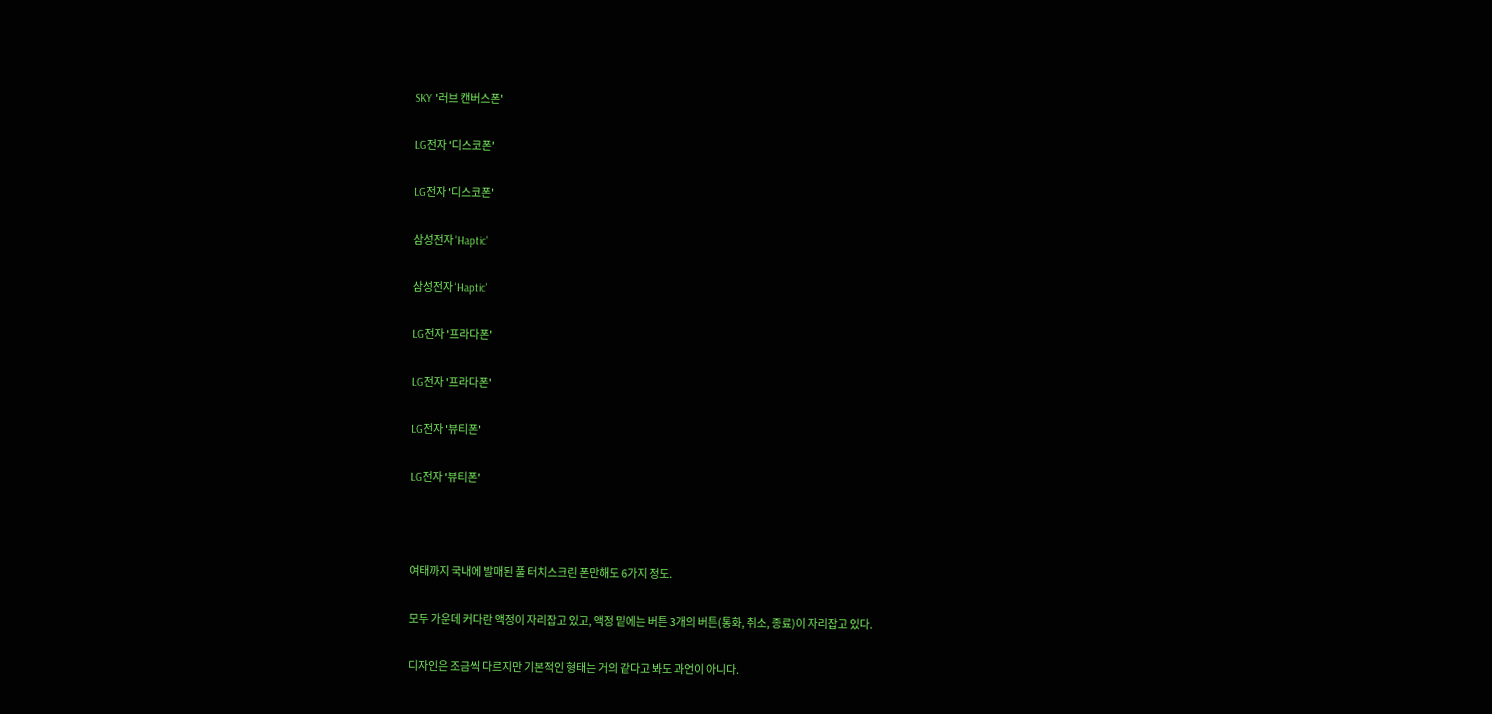SKY '러브 캔버스폰'

LG전자 '디스코폰'

LG전자 '디스코폰'

삼성전자 'Haptic'

삼성전자 'Haptic'

LG전자 '프라다폰'

LG전자 '프라다폰'

LG전자 '뷰티폰'

LG전자 '뷰티폰'



여태까지 국내에 발매된 풀 터치스크린 폰만해도 6가지 정도.

모두 가운데 커다란 액정이 자리잡고 있고, 액정 밑에는 버튼 3개의 버튼(통화, 취소, 종료)이 자리잡고 있다.

디자인은 조금씩 다르지만 기본적인 형태는 거의 같다고 봐도 과언이 아니다.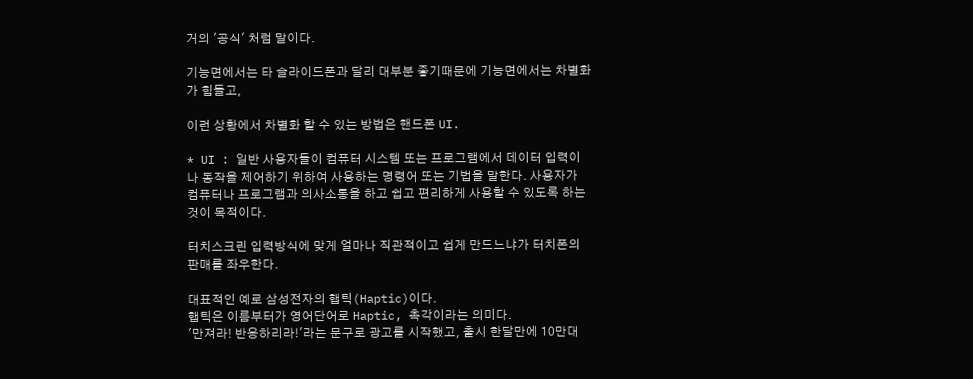거의 '공식' 처럼 말이다.

기능면에서는 타 슬라이드폰과 달리 대부분 좋기때문에 기능면에서는 차별화가 힘들고,

이런 상황에서 차별화 할 수 있는 방법은 핸드폰 UI.

* UI : 일반 사용자들이 컴퓨터 시스템 또는 프로그램에서 데이터 입력이나 동작을 제어하기 위하여 사용하는 명령어 또는 기법을 말한다. 사용자가 컴퓨터나 프로그램과 의사소통을 하고 쉽고 편리하게 사용할 수 있도록 하는 것이 목적이다.

터치스크린 입력방식에 맞게 얼마나 직관적이고 쉽게 만드느냐가 터치폰의 판매를 좌우한다.

대표적인 예로 삼성전자의 햅틱(Haptic)이다.
햅틱은 이름부터가 영어단어로 Haptic, 촉각이라는 의미다.
'만져라! 반응하리라!'라는 문구로 광고를 시작했고, 출시 한달만에 10만대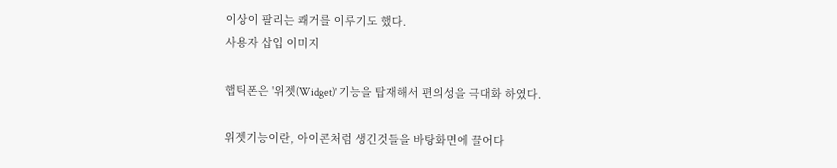이상이 팔리는 쾌거를 이루기도 했다.
사용자 삽입 이미지

햅틱폰은 '위젯(Widget)' 기능을 탑재해서 편의성을 극대화 하였다.

위젯기능이란, 아이콘처럼 생긴것들을 바탕화면에 끌어다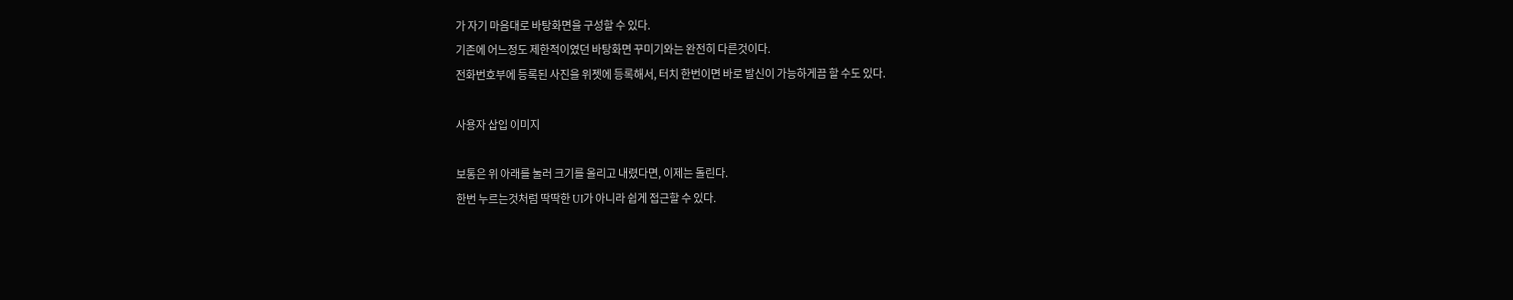가 자기 마음대로 바탕화면을 구성할 수 있다.
기존에 어느정도 제한적이였던 바탕화면 꾸미기와는 완전히 다른것이다.
전화번호부에 등록된 사진을 위젯에 등록해서, 터치 한번이면 바로 발신이 가능하게끔 할 수도 있다.

사용자 삽입 이미지

보통은 위 아래를 눌러 크기를 올리고 내렸다면, 이제는 돌린다.
한번 누르는것처럼 딱딱한 UI가 아니라 쉽게 접근할 수 있다.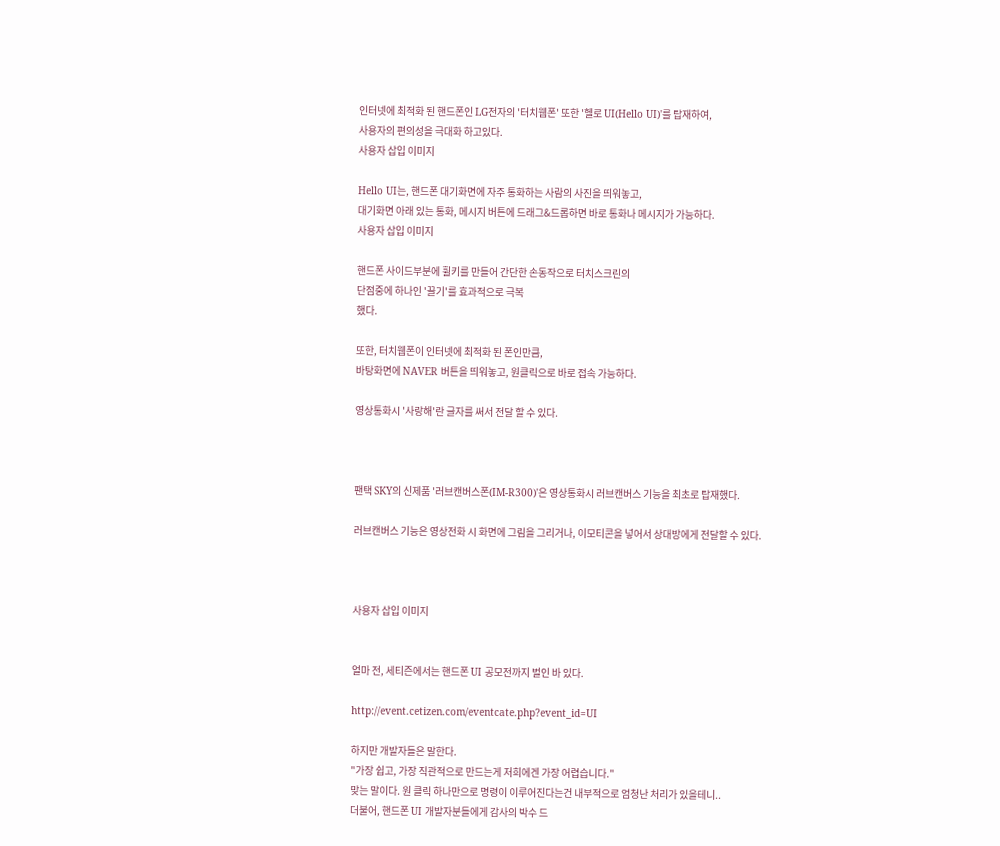인터넷에 최적화 된 핸드폰인 LG전자의 '터치웹폰' 또한 '헬로 UI(Hello UI)'를 탑재하여,
사용자의 편의성을 극대화 하고있다.
사용자 삽입 이미지

Hello UI는, 핸드폰 대기화면에 자주 통화하는 사람의 사진을 띄워놓고,
대기화면 아래 있는 통화, 메시지 버튼에 드래그&드롭하면 바로 통화나 메시지가 가능하다.
사용자 삽입 이미지

핸드폰 사이드부분에 휠키를 만들어 간단한 손동작으로 터치스크린의
단점중에 하나인 '끌기'를 효과적으로 극복
했다.

또한, 터치웹폰이 인터넷에 최적화 된 폰인만큼,
바탕화면에 NAVER 버튼을 띄워놓고, 원클릭으로 바로 접속 가능하다.

영상통화시 '사랑해'란 글자를 써서 전달 할 수 있다.



팬택 SKY의 신제품 '러브캔버스폰(IM-R300)'은 영상통화시 러브캔버스 기능을 최초로 탑재했다.

러브캔버스 기능은 영상전화 시 화면에 그림을 그리거나, 이모티콘을 넣어서 상대방에게 전달할 수 있다.



사용자 삽입 이미지


얼마 전, 세티즌에서는 핸드폰 UI 공모전까지 벌인 바 있다.

http://event.cetizen.com/eventcate.php?event_id=UI

하지만 개발자들은 말한다.
"가장 쉽고, 가장 직관적으로 만드는게 저희에겐 가장 어렵습니다."
맞는 말이다. 원 클릭 하나만으로 명령이 이루어진다는건 내부적으로 엄청난 처리가 있을테니..
더불어, 핸드폰 UI 개발자분들에게 감사의 박수 드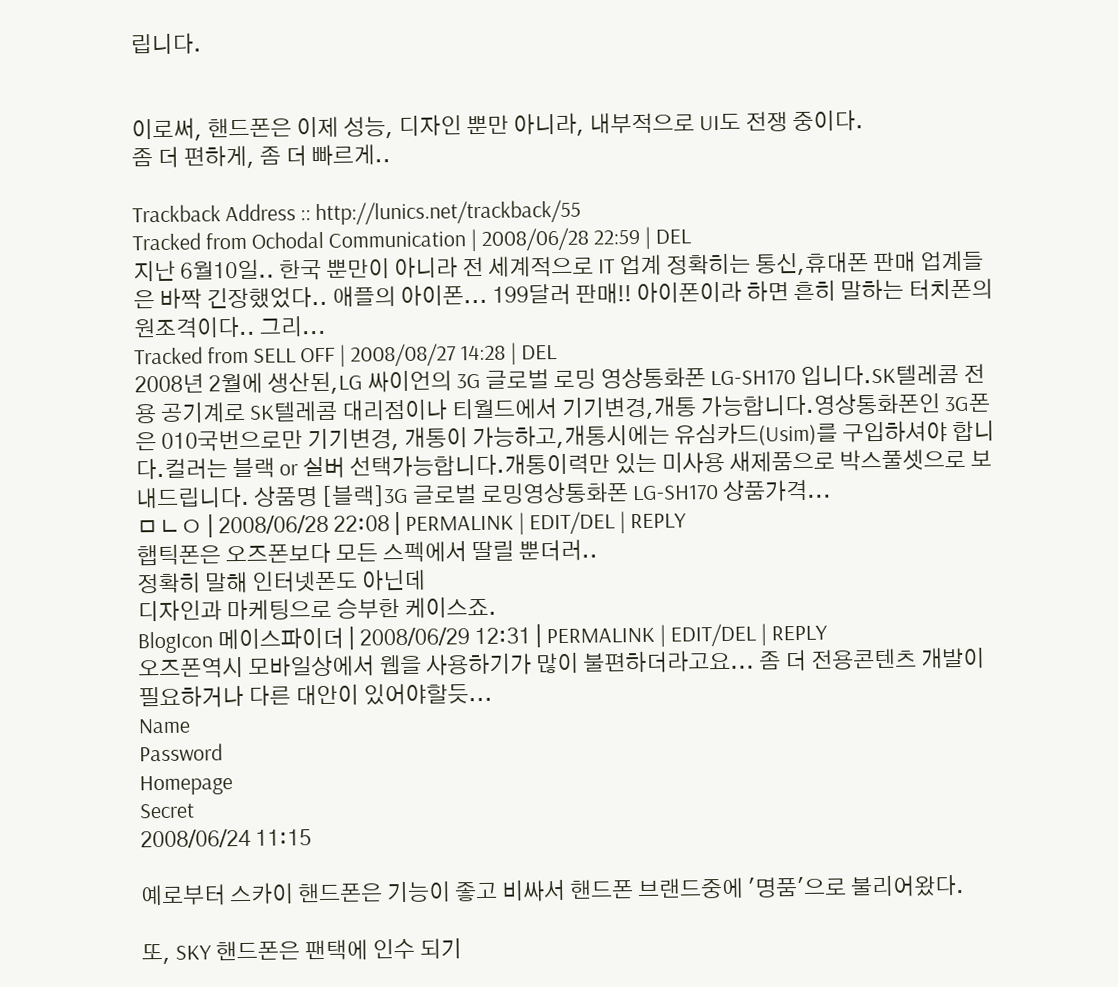립니다.


이로써, 핸드폰은 이제 성능, 디자인 뿐만 아니라, 내부적으로 UI도 전쟁 중이다.
좀 더 편하게, 좀 더 빠르게..

Trackback Address :: http://lunics.net/trackback/55
Tracked from Ochodal Communication | 2008/06/28 22:59 | DEL
지난 6월10일.. 한국 뿐만이 아니라 전 세계적으로 IT 업계 정확히는 통신,휴대폰 판매 업계들은 바짝 긴장했었다.. 애플의 아이폰... 199달러 판매!! 아이폰이라 하면 흔히 말하는 터치폰의 원조격이다.. 그리...
Tracked from SELL OFF | 2008/08/27 14:28 | DEL
2008년 2월에 생산된,LG 싸이언의 3G 글로벌 로밍 영상통화폰 LG-SH170 입니다.SK텔레콤 전용 공기계로 SK텔레콤 대리점이나 티월드에서 기기변경,개통 가능합니다.영상통화폰인 3G폰은 010국번으로만 기기변경, 개통이 가능하고,개통시에는 유심카드(Usim)를 구입하셔야 합니다.컬러는 블랙 or 실버 선택가능합니다.개통이력만 있는 미사용 새제품으로 박스풀셋으로 보내드립니다. 상품명 [블랙]3G 글로벌 로밍영상통화폰 LG-SH170 상품가격...
ㅁㄴㅇ | 2008/06/28 22:08 | PERMALINK | EDIT/DEL | REPLY
햅틱폰은 오즈폰보다 모든 스펙에서 딸릴 뿐더러..
정확히 말해 인터넷폰도 아닌데
디자인과 마케팅으로 승부한 케이스죠.
BlogIcon 메이스파이더 | 2008/06/29 12:31 | PERMALINK | EDIT/DEL | REPLY
오즈폰역시 모바일상에서 웹을 사용하기가 많이 불편하더라고요... 좀 더 전용콘텐츠 개발이 필요하거나 다른 대안이 있어야할듯...
Name
Password
Homepage
Secret
2008/06/24 11:15

예로부터 스카이 핸드폰은 기능이 좋고 비싸서 핸드폰 브랜드중에 '명품'으로 불리어왔다.

또, SKY 핸드폰은 팬택에 인수 되기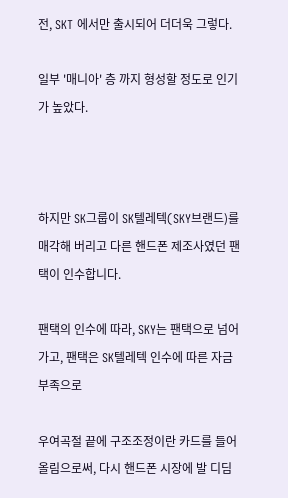전, SKT 에서만 출시되어 더더욱 그렇다.

일부 '매니아' 층 까지 형성할 정도로 인기가 높았다.



하지만 SK그룹이 SK텔레텍(SKY브랜드)를 매각해 버리고 다른 핸드폰 제조사였던 팬택이 인수합니다.

팬택의 인수에 따라, SKY는 팬택으로 넘어가고, 팬택은 SK텔레텍 인수에 따른 자금 부족으로

우여곡절 끝에 구조조정이란 카드를 들어올림으로써, 다시 핸드폰 시장에 발 디딤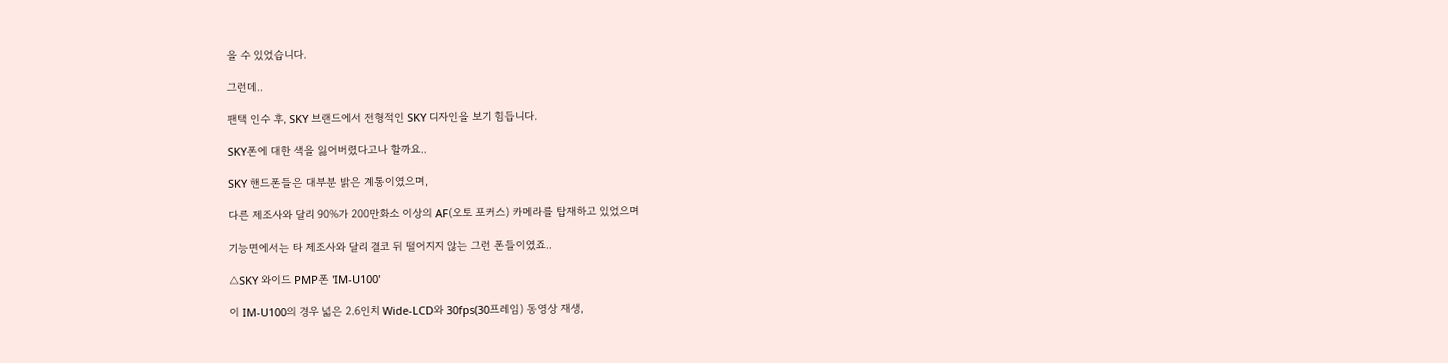을 수 있었습니다.

그런데..

팬택 인수 후, SKY 브랜드에서 전형적인 SKY 디자인을 보기 힘듭니다.

SKY폰에 대한 색을 잃어버렸다고나 할까요..

SKY 핸드폰들은 대부분 밝은 계통이였으며,

다른 제조사와 달리 90%가 200만화소 이상의 AF(오토 포커스) 카메라를 탑재하고 있었으며

기능면에서는 타 제조사와 달리 결코 뒤 떨어지지 않는 그런 폰들이였죠..

△SKY 와이드 PMP폰 'IM-U100'

이 IM-U100의 경우 넓은 2.6인치 Wide-LCD와 30fps(30프레임) 동영상 재생,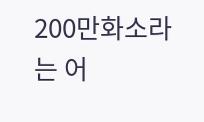200만화소라는 어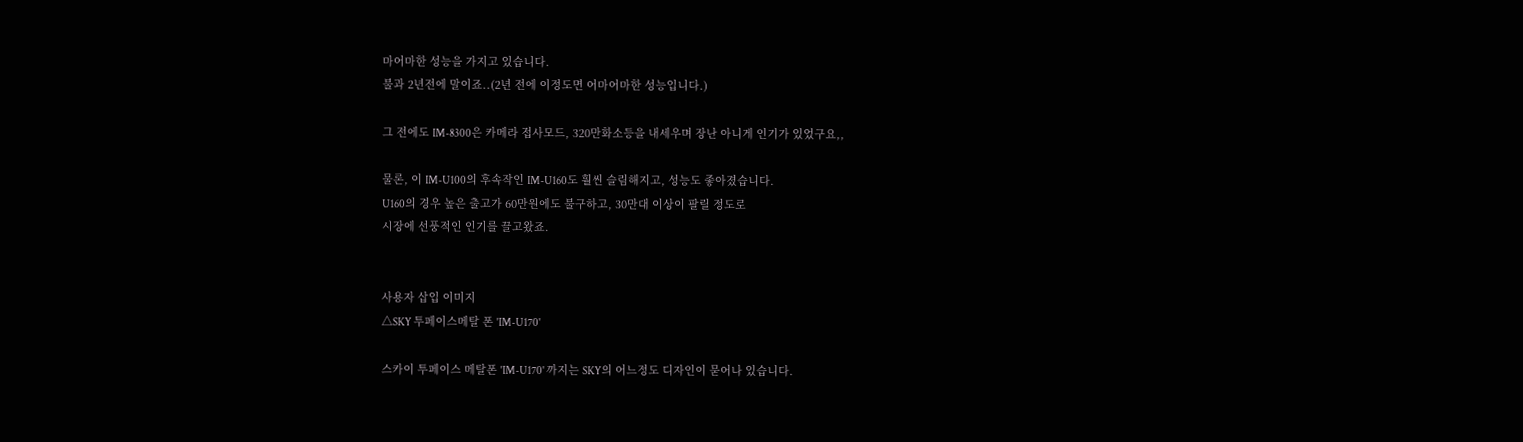마어마한 성능을 가지고 있습니다.
불과 2년전에 말이죠..(2년 전에 이정도면 어마어마한 성능입니다.)

그 전에도 IM-8300은 카메라 접사모드, 320만화소등을 내세우며 장난 아니게 인기가 있었구요,,

물론, 이 IM-U100의 후속작인 IM-U160도 훨씬 슬림해지고, 성능도 좋아졌습니다.
U160의 경우 높은 출고가 60만원에도 불구하고, 30만대 이상이 팔릴 정도로
시장에 선풍적인 인기를 끌고왔죠.


사용자 삽입 이미지
△SKY 투페이스메탈 폰 'IM-U170'

스카이 투페이스 메탈폰 'IM-U170' 까지는 SKY의 어느정도 디자인이 묻어나 있습니다.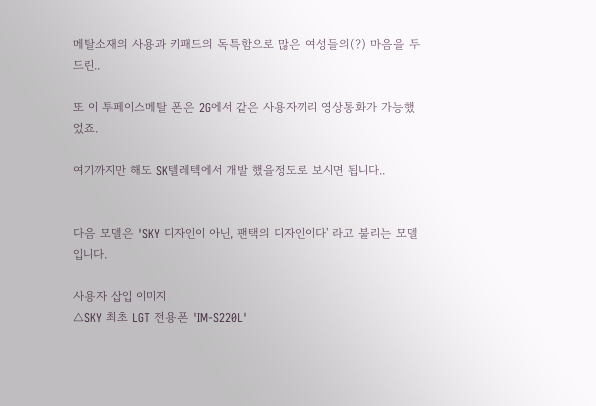메탈소재의 사용과 키패드의 독특함으로 많은 여성들의(?) 마음을 두드린..

또 이 투페이스메탈 폰은 2G에서 같은 사용자끼리 영상통화가 가능했었죠.

여기까지만 해도 SK텔레텍에서 개발 했을정도로 보시면 됩니다..


다음 모델은 'SKY 디자인이 아닌, 팬택의 디자인이다' 라고 불리는 모델입니다.

사용자 삽입 이미지
△SKY 최초 LGT 전용폰 'IM-S220L'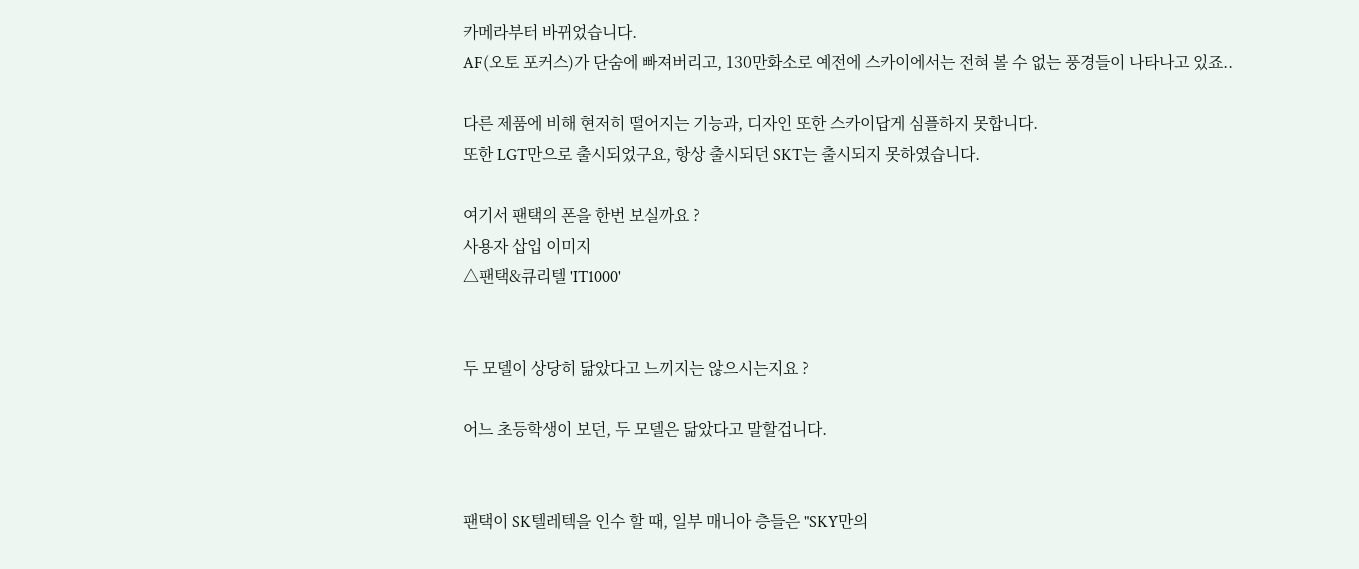카메라부터 바뀌었습니다.
AF(오토 포커스)가 단숨에 빠져버리고, 130만화소로 예전에 스카이에서는 전혀 볼 수 없는 풍경들이 나타나고 있죠..

다른 제품에 비해 현저히 떨어지는 기능과, 디자인 또한 스카이답게 심플하지 못합니다.
또한 LGT만으로 출시되었구요, 항상 출시되던 SKT는 출시되지 못하였습니다.

여기서 팬택의 폰을 한번 보실까요 ?
사용자 삽입 이미지
△팬택&큐리텔 'IT1000'


두 모델이 상당히 닮았다고 느끼지는 않으시는지요 ?

어느 초등학생이 보던, 두 모델은 닮았다고 말할겁니다.


팬택이 SK텔레텍을 인수 할 때, 일부 매니아 층들은 "SKY만의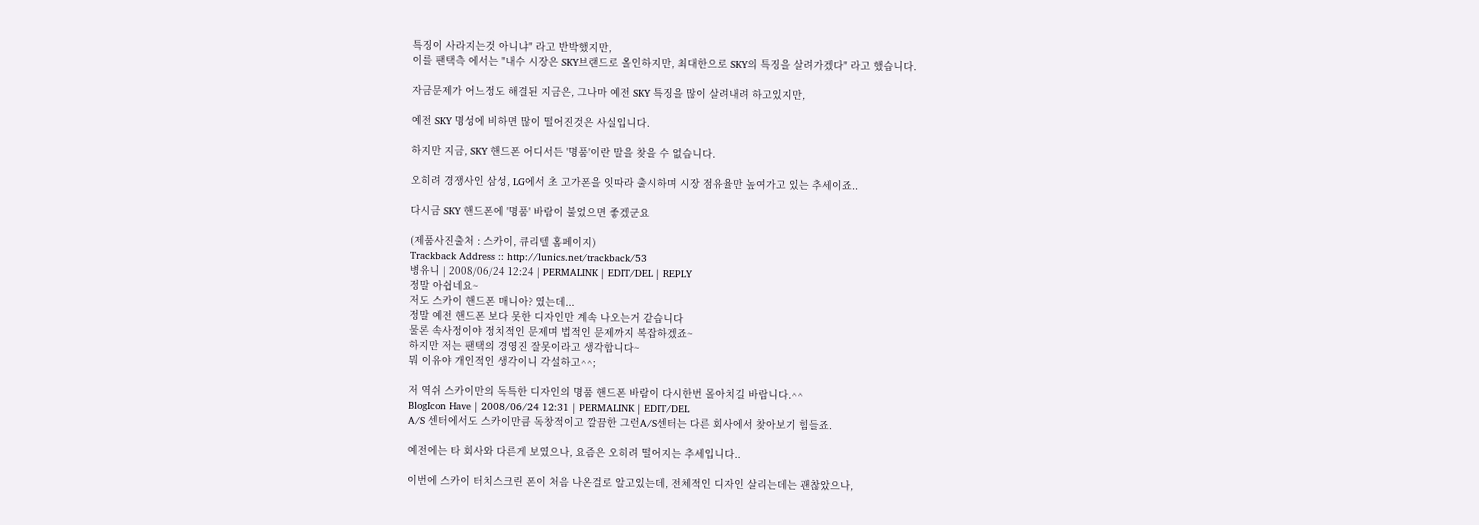특징이 사라지는것 아니냐" 라고 반박했지만,
이를 팬택측 에서는 "내수 시장은 SKY브랜드로 올인하지만, 최대한으로 SKY의 특징을 살려가겠다" 라고 했습니다.

자금문제가 어느정도 해결된 지금은, 그나마 예전 SKY 특징을 많이 살려내려 하고있지만,

예전 SKY 명성에 비하면 많이 떨어진것은 사실입니다.

하지만 지금, SKY 핸드폰 어디서든 '명품'이란 말을 찾을 수 없습니다.

오히려 경쟁사인 삼성, LG에서 초 고가폰을 잇따라 출시하며 시장 점유율만 높여가고 있는 추세이죠..

다시금 SKY 핸드폰에 '명품' 바람이 불었으면 좋겠군요

(제품사진출처 : 스카이, 큐리텔 홈페이지)
Trackback Address :: http://lunics.net/trackback/53
병유니 | 2008/06/24 12:24 | PERMALINK | EDIT/DEL | REPLY
정말 아쉽네요~
저도 스카이 핸드폰 매니아? 였는데...
정말 예전 핸드폰 보다 못한 디자인만 계속 나오는거 같습니다
물론 속사정이야 정치적인 문제며 법적인 문제까지 복잡하겠죠~
하지만 저는 팬택의 경영진 잘못이라고 생각합니다~
뭐 이유야 개인적인 생각이니 각설하고^^;

저 역쉬 스카이만의 독특한 디자인의 명품 핸드폰 바람이 다시한번 몰아치길 바랍니다.^^
BlogIcon Have | 2008/06/24 12:31 | PERMALINK | EDIT/DEL
A/S 센터에서도 스카이만큼 독창적이고 깔끔한 그런A/S센터는 다른 회사에서 찾아보기 힘들죠.

예전에는 타 회사와 다른게 보였으나, 요즘은 오히려 떨어지는 추세입니다..

이번에 스카이 터치스크린 폰이 처음 나온걸로 알고있는데, 전체적인 디자인 살리는데는 괜찮았으나,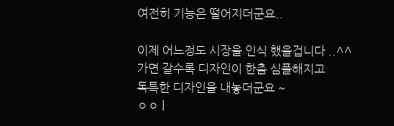여전히 기능은 떨어지더군요..

이제 어느정도 시장을 인식 했을겁니다 ..^^
가면 갈수록 디자인이 한츰 심플해지고
독특한 디자인을 내놓더군요 ~
ㅇㅇ |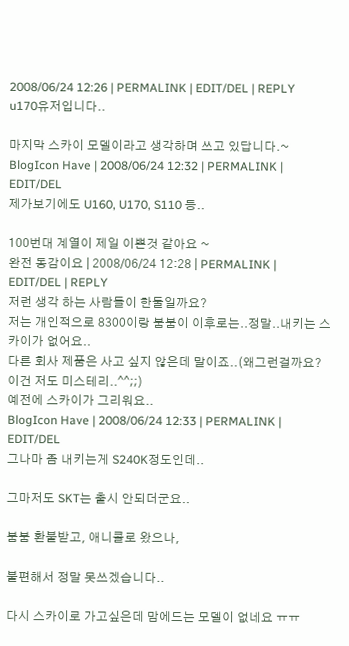2008/06/24 12:26 | PERMALINK | EDIT/DEL | REPLY
u170유저입니다..

마지막 스카이 모델이라고 생각하며 쓰고 있답니다.~
BlogIcon Have | 2008/06/24 12:32 | PERMALINK | EDIT/DEL
제가보기에도 U160, U170, S110 등..

100번대 계열이 제일 이쁜것 같아요 ~
완전 동감이요 | 2008/06/24 12:28 | PERMALINK | EDIT/DEL | REPLY
저런 생각 하는 사람들이 한둘일까요?
저는 개인적으로 8300이랑 붐붐이 이후로는..정말..내키는 스카이가 없어요..
다른 회사 제품은 사고 싶지 않은데 말이죠..(왜그런걸까요? 이건 저도 미스테리..^^;;)
예전에 스카이가 그리워요..
BlogIcon Have | 2008/06/24 12:33 | PERMALINK | EDIT/DEL
그나마 좀 내키는게 S240K정도인데..

그마저도 SKT는 출시 안되더군요..

붐붐 환불받고, 애니콜로 왔으나,

불편해서 정말 못쓰겠습니다..

다시 스카이로 가고싶은데 맘에드는 모델이 없네요 ㅠㅠ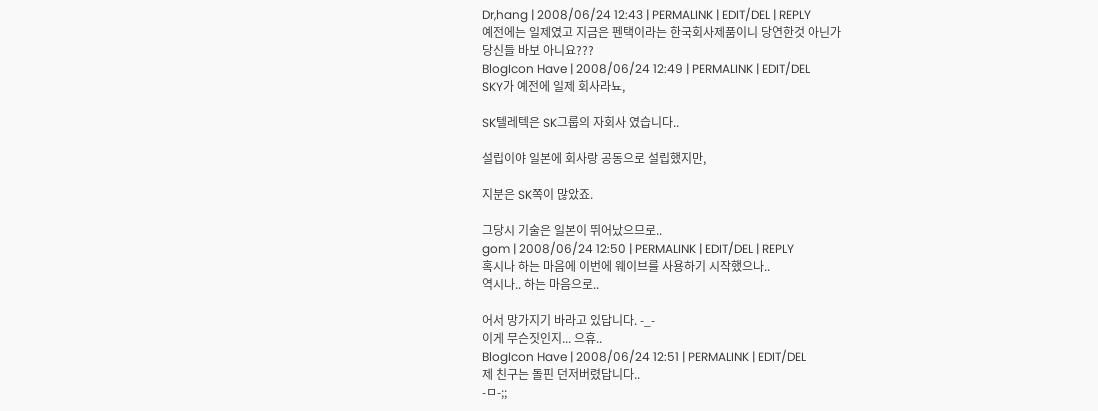Dr,hang | 2008/06/24 12:43 | PERMALINK | EDIT/DEL | REPLY
예전에는 일제였고 지금은 펜택이라는 한국회사제품이니 당연한것 아닌가
당신들 바보 아니요???
BlogIcon Have | 2008/06/24 12:49 | PERMALINK | EDIT/DEL
SKY가 예전에 일제 회사라뇨,

SK텔레텍은 SK그룹의 자회사 였습니다..

설립이야 일본에 회사랑 공동으로 설립했지만,

지분은 SK쪽이 많았죠.

그당시 기술은 일본이 뛰어났으므로..
gom | 2008/06/24 12:50 | PERMALINK | EDIT/DEL | REPLY
혹시나 하는 마음에 이번에 웨이브를 사용하기 시작했으나..
역시나.. 하는 마음으로..

어서 망가지기 바라고 있답니다. -_-
이게 무슨짓인지... 으휴..
BlogIcon Have | 2008/06/24 12:51 | PERMALINK | EDIT/DEL
제 친구는 돌핀 던저버렸답니다..
-ㅁ-;;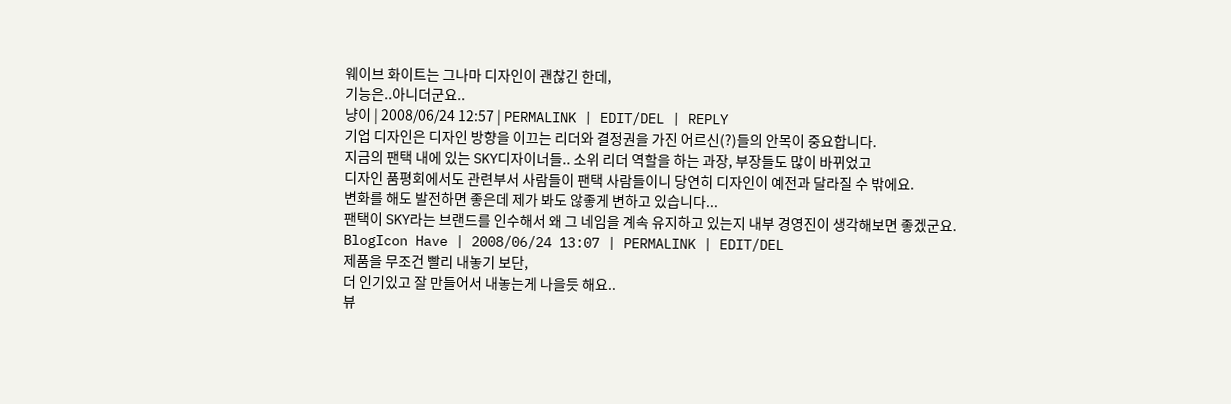웨이브 화이트는 그나마 디자인이 괜찮긴 한데,
기능은..아니더군요..
냥이 | 2008/06/24 12:57 | PERMALINK | EDIT/DEL | REPLY
기업 디자인은 디자인 방향을 이끄는 리더와 결정권을 가진 어르신(?)들의 안목이 중요합니다.
지금의 팬택 내에 있는 SKY디자이너들.. 소위 리더 역할을 하는 과장, 부장들도 많이 바뀌었고
디자인 품평회에서도 관련부서 사람들이 팬택 사람들이니 당연히 디자인이 예전과 달라질 수 밖에요.
변화를 해도 발전하면 좋은데 제가 봐도 않좋게 변하고 있습니다...
팬택이 SKY라는 브랜드를 인수해서 왜 그 네임을 계속 유지하고 있는지 내부 경영진이 생각해보면 좋겠군요.
BlogIcon Have | 2008/06/24 13:07 | PERMALINK | EDIT/DEL
제품을 무조건 빨리 내놓기 보단,
더 인기있고 잘 만들어서 내놓는게 나을듯 해요..
뷰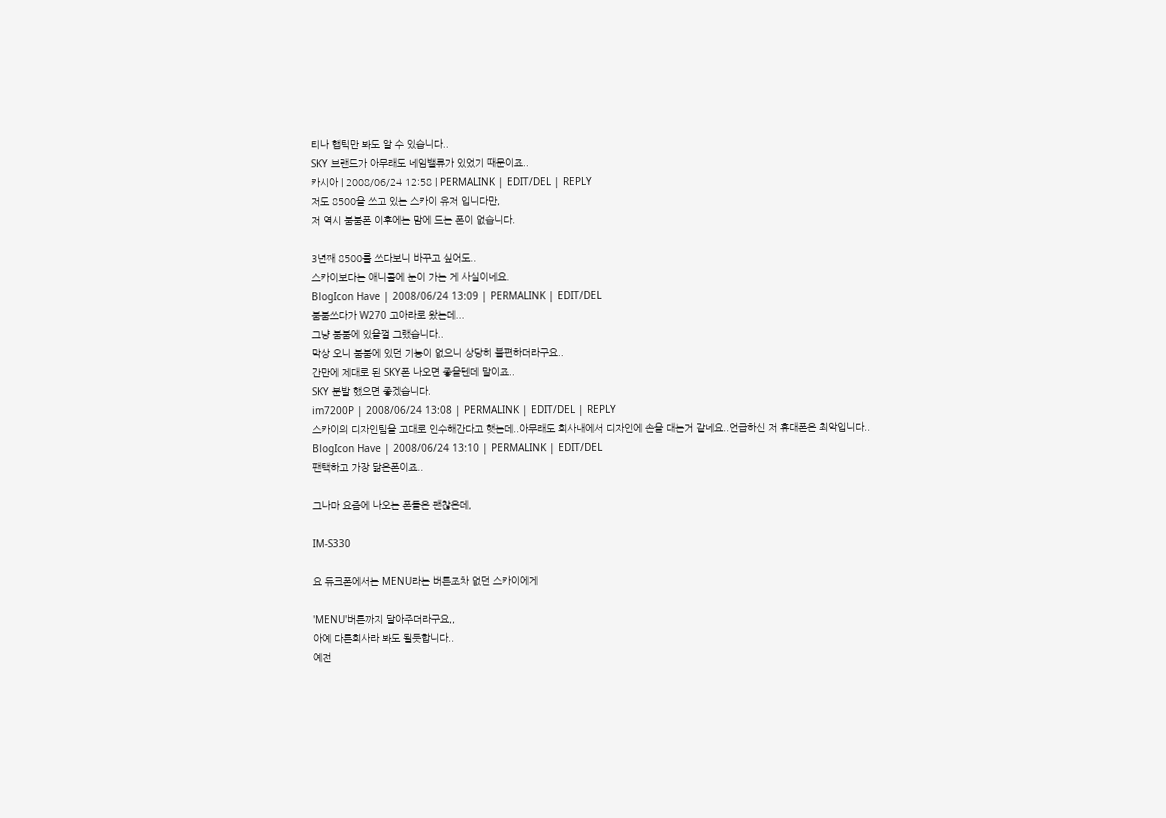티나 햅틱만 봐도 알 수 있습니다..
SKY 브랜드가 아무래도 네임밸류가 있었기 때문이죠..
카시아 | 2008/06/24 12:58 | PERMALINK | EDIT/DEL | REPLY
저도 8500을 쓰고 있는 스카이 유저 입니다만,
저 역시 붐붐폰 이후에는 맘에 드는 폰이 없습니다.

3년째 8500를 쓰다보니 바꾸고 싶어도..
스카이보다는 애니콜에 눈이 가는 게 사실이네요.
BlogIcon Have | 2008/06/24 13:09 | PERMALINK | EDIT/DEL
붐붐쓰다가 W270 고아라로 왔는데...
그냥 붐붐에 있을껄 그랬습니다..
막상 오니 붐붐에 있던 기능이 없으니 상당히 불편하더라구요..
간만에 제대로 된 SKY폰 나오면 좋을텐데 말이죠..
SKY 분발 했으면 좋겠습니다.
im7200P | 2008/06/24 13:08 | PERMALINK | EDIT/DEL | REPLY
스카이의 디자인팀을 고대로 인수해간다고 햇는데..아무래도 회사내에서 디자인에 손을 대는거 같네요..언급하신 저 휴대폰은 최악입니다..
BlogIcon Have | 2008/06/24 13:10 | PERMALINK | EDIT/DEL
팬택하고 가장 닮은폰이죠..

그나마 요즘에 나오는 폰들은 괜찮은데,

IM-S330

요 듀크폰에서는 MENU라는 버튼조차 없던 스카이에게

'MENU'버튼까지 달아주더라구요,,
아예 다른회사라 봐도 될듯합니다..
예전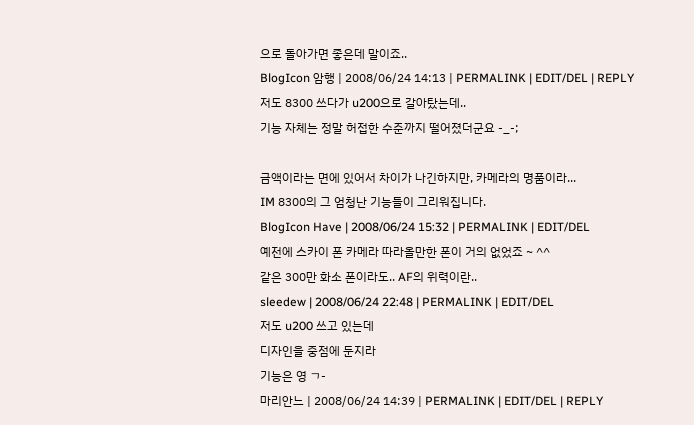으로 돌아가면 좋은데 말이죠..
BlogIcon 암행 | 2008/06/24 14:13 | PERMALINK | EDIT/DEL | REPLY
저도 8300 쓰다가 u200으로 갈아탔는데..
기능 자체는 정말 허접한 수준까지 떨어졌더군요 -_-;

금액이라는 면에 있어서 차이가 나긴하지만, 카메라의 명품이라...
IM 8300의 그 엄청난 기능들이 그리워집니다.
BlogIcon Have | 2008/06/24 15:32 | PERMALINK | EDIT/DEL
예전에 스카이 폰 카메라 따라올만한 폰이 거의 없었죠 ~ ^^
같은 300만 화소 폰이라도.. AF의 위력이란..
sleedew | 2008/06/24 22:48 | PERMALINK | EDIT/DEL
저도 u200 쓰고 있는데
디자인을 중점에 둔지라
기능은 영 ㄱ-
마리안느 | 2008/06/24 14:39 | PERMALINK | EDIT/DEL | REPLY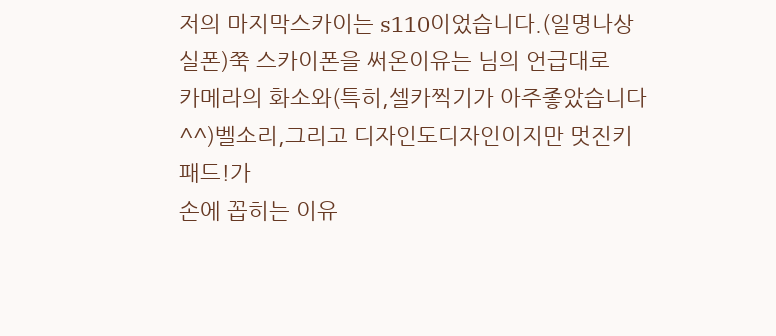저의 마지막스카이는 s110이었습니다.(일명나상실폰)쭉 스카이폰을 써온이유는 님의 언급대로
카메라의 화소와(특히,셀카찍기가 아주좋았습니다^^)벨소리,그리고 디자인도디자인이지만 멋진키패드!가
손에 꼽히는 이유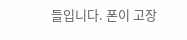들입니다. 폰이 고장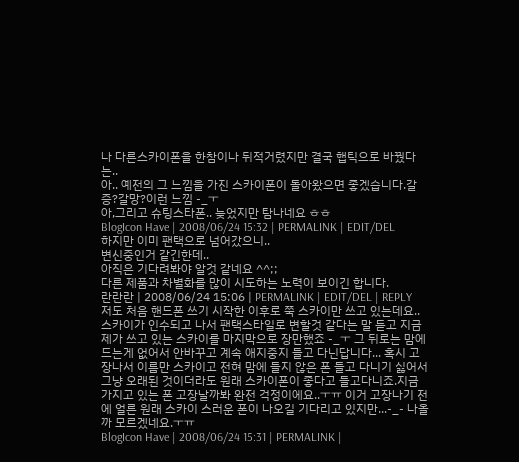나 다른스카이폰을 한참이나 뒤적거렸지만 결국 햅틱으로 바꿨다는..
아.. 예전의 그 느낌을 가진 스카이폰이 돌아왔으면 좋겠습니다.갈증?갈망?이런 느낌 -_ㅜ
아,그리고 슈팅스타폰.. 늦었지만 탐나네요 ㅎㅎ
BlogIcon Have | 2008/06/24 15:32 | PERMALINK | EDIT/DEL
하지만 이미 팬택으로 넘어갔으니..
변신중인거 같긴한데..
아직은 기다려봐야 알것 같네요 ^^;;
다른 제품과 차별화를 많이 시도하는 노력이 보이긴 합니다.
란란란 | 2008/06/24 15:06 | PERMALINK | EDIT/DEL | REPLY
저도 처음 핸드폰 쓰기 시작한 이후로 쭉 스카이만 쓰고 있는데요..
스카이가 인수되고 나서 팬택스타일로 변할것 같다는 말 듣고 지금 제가 쓰고 있는 스카이를 마지막으로 장만했죠 -_ㅜ 그 뒤로는 맘에 드는게 없어서 안바꾸고 계속 애지중지 들고 다닌답니다... 혹시 고장나서 이름만 스카이고 전혀 맘에 들지 않은 폰 들고 다니기 싫어서 그냥 오래된 것이더라도 원래 스카이폰이 좋다고 들고다니죠.지금 가지고 있는 폰 고장날까봐 완전 걱정이에요..ㅜㅠ 이거 고장나기 전에 얼른 원래 스카이 스러운 폰이 나오길 기다리고 있지만...-_- 나올까 모르겠네요.ㅜㅠ
BlogIcon Have | 2008/06/24 15:31 | PERMALINK |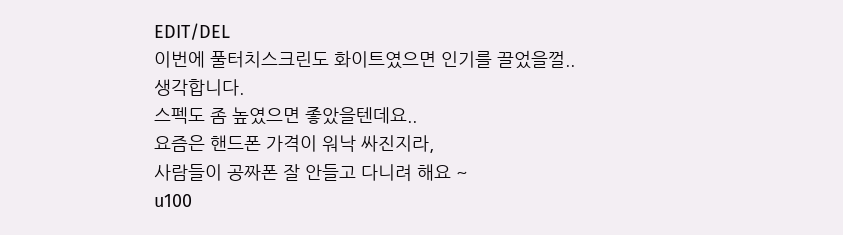EDIT/DEL
이번에 풀터치스크린도 화이트였으면 인기를 끌었을껄..
생각합니다.
스펙도 좀 높였으면 좋았을텐데요..
요즘은 핸드폰 가격이 워낙 싸진지라,
사람들이 공짜폰 잘 안들고 다니려 해요 ~
u100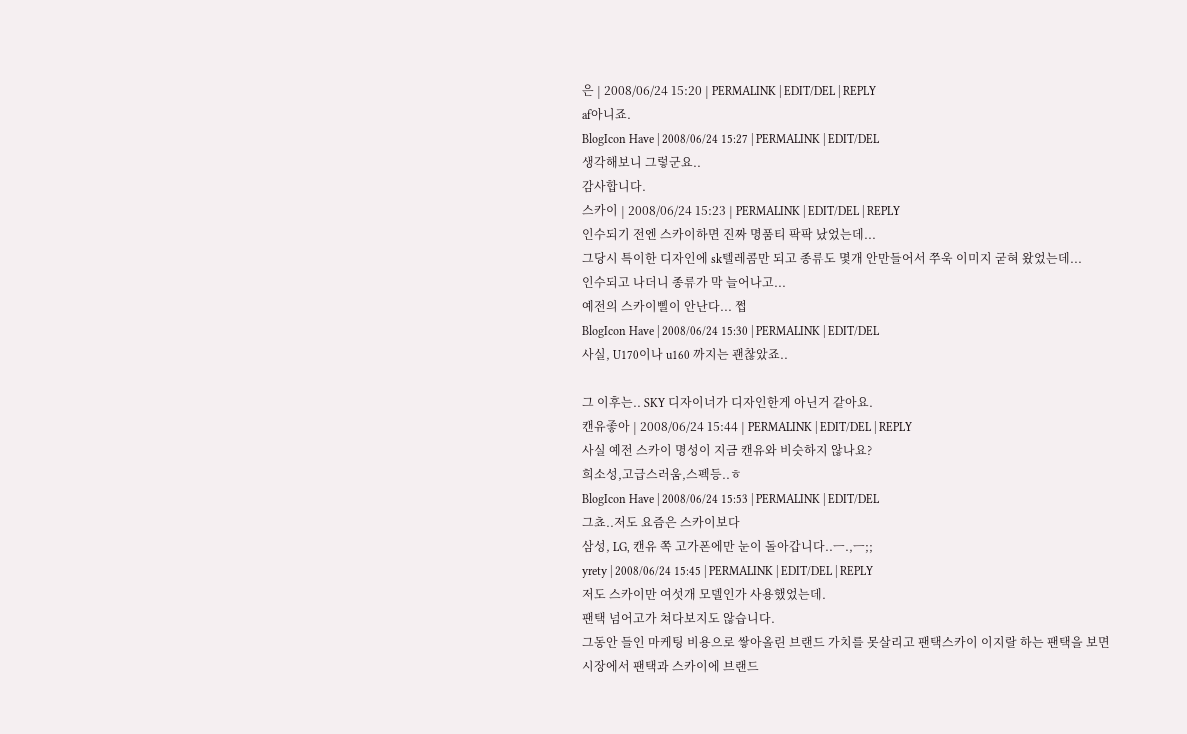은 | 2008/06/24 15:20 | PERMALINK | EDIT/DEL | REPLY
af아니죠.
BlogIcon Have | 2008/06/24 15:27 | PERMALINK | EDIT/DEL
생각해보니 그렇군요..
감사합니다.
스카이 | 2008/06/24 15:23 | PERMALINK | EDIT/DEL | REPLY
인수되기 전엔 스카이하면 진짜 명품티 팍팍 났었는데...
그당시 특이한 디자인에 sk텔레콤만 되고 종류도 몇개 안만들어서 쭈욱 이미지 굳혀 왔었는데...
인수되고 나더니 종류가 막 늘어나고...
예전의 스카이삘이 안난다... 쩝
BlogIcon Have | 2008/06/24 15:30 | PERMALINK | EDIT/DEL
사실, U170이나 u160 까지는 괜찮았죠..

그 이후는.. SKY 디자이너가 디자인한게 아닌거 같아요.
캔유좋아 | 2008/06/24 15:44 | PERMALINK | EDIT/DEL | REPLY
사실 예전 스카이 명성이 지금 캔유와 비슷하지 않나요?
희소성,고급스러움,스펙등..ㅎ
BlogIcon Have | 2008/06/24 15:53 | PERMALINK | EDIT/DEL
그쵸..저도 요즘은 스카이보다
삼성, LG, 캔유 쪽 고가폰에만 눈이 돌아갑니다..ㅡ.,ㅡ;;
yrety | 2008/06/24 15:45 | PERMALINK | EDIT/DEL | REPLY
저도 스카이만 여섯개 모델인가 사용했었는데.
팬택 넘어고가 쳐다보지도 않습니다.
그동안 들인 마케팅 비용으로 쌓아올린 브랜드 가치를 못살리고 팬택스카이 이지랄 하는 팬택을 보면
시장에서 팬택과 스카이에 브랜드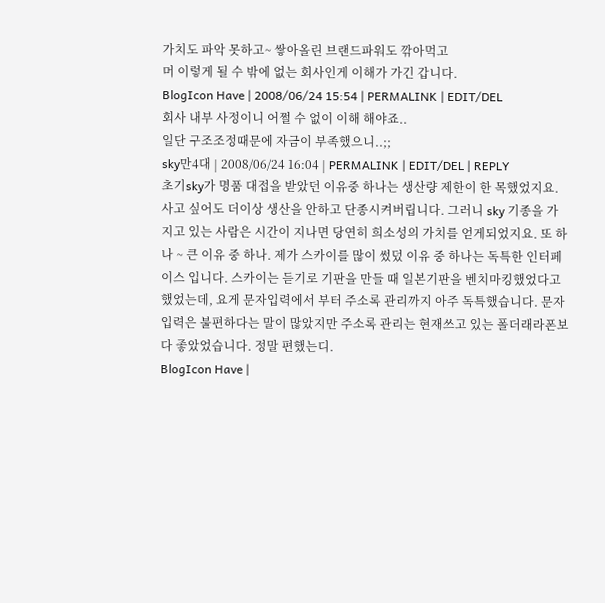가치도 파악 못하고~ 쌓아올린 브랜드파워도 깎아먹고
머 이렇게 될 수 밖에 없는 회사인게 이해가 가긴 갑니다.
BlogIcon Have | 2008/06/24 15:54 | PERMALINK | EDIT/DEL
회사 내부 사정이니 어쩔 수 없이 이해 해야죠..
일단 구조조정때문에 자금이 부족했으니..;;
sky만4대 | 2008/06/24 16:04 | PERMALINK | EDIT/DEL | REPLY
초기sky가 명품 대접을 받았던 이유중 하나는 생산량 제한이 한 목했었지요. 사고 싶어도 더이상 생산을 안하고 단종시켜버립니다. 그러니 sky 기종을 가지고 있는 사람은 시간이 지나면 당연히 희소성의 가치를 얻게되었지요. 또 하나 ~ 큰 이유 중 하나. 제가 스카이를 많이 썼덨 이유 중 하나는 독특한 인터페이스 입니다. 스카이는 듣기로 기판을 만들 때 일본기판을 벤치마킹했었다고 했었는데, 요게 문자입력에서 부터 주소록 관리까지 아주 독특했습니다. 문자입력은 불편하다는 말이 많았지만 주소록 관리는 현재쓰고 있는 폴더래라폰보다 좋았었습니다. 정말 편했는디.
BlogIcon Have |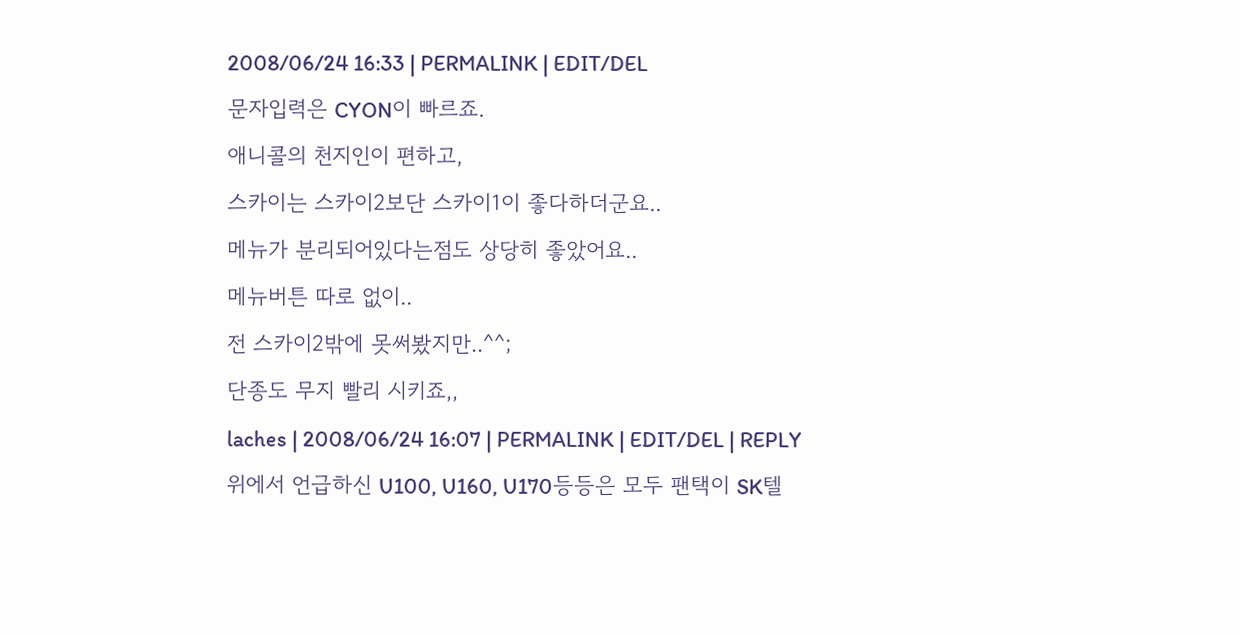2008/06/24 16:33 | PERMALINK | EDIT/DEL
문자입력은 CYON이 빠르죠.
애니콜의 천지인이 편하고,
스카이는 스카이2보단 스카이1이 좋다하더군요..
메뉴가 분리되어있다는점도 상당히 좋았어요..
메뉴버튼 따로 없이..
전 스카이2밖에 못써봤지만..^^;
단종도 무지 빨리 시키죠,,
laches | 2008/06/24 16:07 | PERMALINK | EDIT/DEL | REPLY
위에서 언급하신 U100, U160, U170등등은 모두 팬택이 SK텔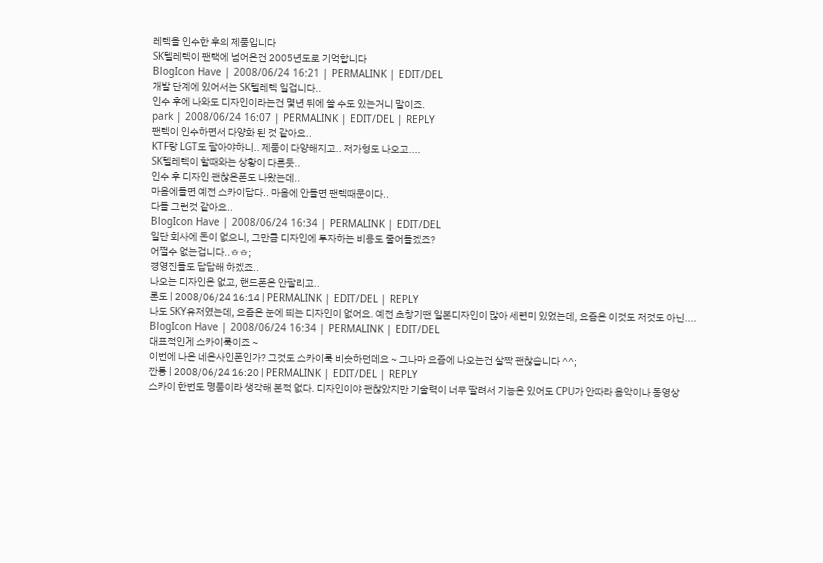레텍을 인수한 후의 제품입니다
SK텔레텍이 팬택에 넘어온건 2005년도로 기억합니다
BlogIcon Have | 2008/06/24 16:21 | PERMALINK | EDIT/DEL
개발 단계에 있어서는 SK텔레텍 일겁니다..
인수 후에 나와도 디자인이라는건 몇년 뒤에 쓸 수도 있는거니 말이죠.
park | 2008/06/24 16:07 | PERMALINK | EDIT/DEL | REPLY
팬텍이 인수하면서 다양화 된 것 같아요..
KTF랑 LGT도 팔아야하니.. 제품이 다양해지고.. 저가형도 나오고....
SK텔레텍이 할때와는 상황이 다른듯..
인수 후 디자인 괜찮은폰도 나왔는데..
마음에들면 예전 스카이답다.. 마음에 안들면 팬텍때문이다..
다들 그런것 같아요..
BlogIcon Have | 2008/06/24 16:34 | PERMALINK | EDIT/DEL
일단 회사에 돈이 없으니, 그만큼 디자인에 투자하는 비용도 줄어들겠죠?
어쩔수 없는겁니다..ㅎㅎ;
경영진들도 답답해 하겠죠..
나오는 디자인은 없고, 핸드폰은 안팔리고..
론도 | 2008/06/24 16:14 | PERMALINK | EDIT/DEL | REPLY
나도 SKY유저였는데, 요즘은 눈에 띄는 디자인이 없어요. 예전 초창기땐 일본디자인이 많아 세련미 있었는데, 요즘은 이것도 저것도 아닌....
BlogIcon Have | 2008/06/24 16:34 | PERMALINK | EDIT/DEL
대표적인게 스카이룩이죠 ~
이번에 나온 네온사인폰인가? 그것도 스카이룩 비슷하던데요 ~ 그나마 요즘에 나오는건 살짝 괜찮습니다 ^^;
깐퉁 | 2008/06/24 16:20 | PERMALINK | EDIT/DEL | REPLY
스카이 한번도 명품이라 생각해 본적 없다. 디자인이야 괜찮았지만 기술력이 너무 딸려서 기능은 있어도 CPU가 안따라 음악이나 동영상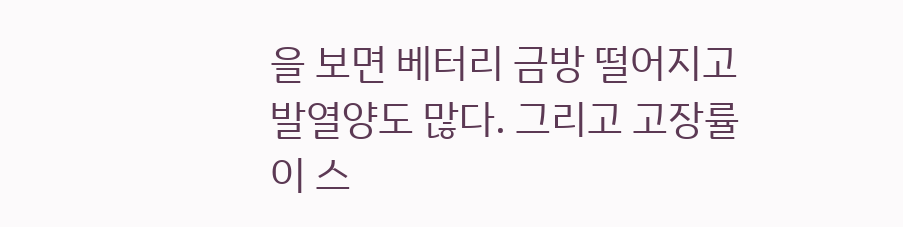을 보면 베터리 금방 떨어지고 발열양도 많다. 그리고 고장률이 스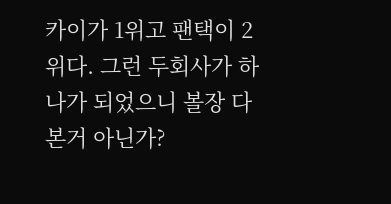카이가 1위고 팬택이 2위다. 그런 두회사가 하나가 되었으니 볼장 다본거 아닌가?